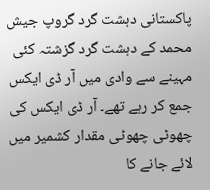پاکستانی دہشت گرد گروپ جیش محمد کے دہشت گرد گزشتہ کئی مہینے سے وادی میں آر ڈی ایکس جمع کر رہے تھے۔ آر ڈی ایکس کی چھوٹی چھوٹی مقدار کشمیر میں لائے جانے کا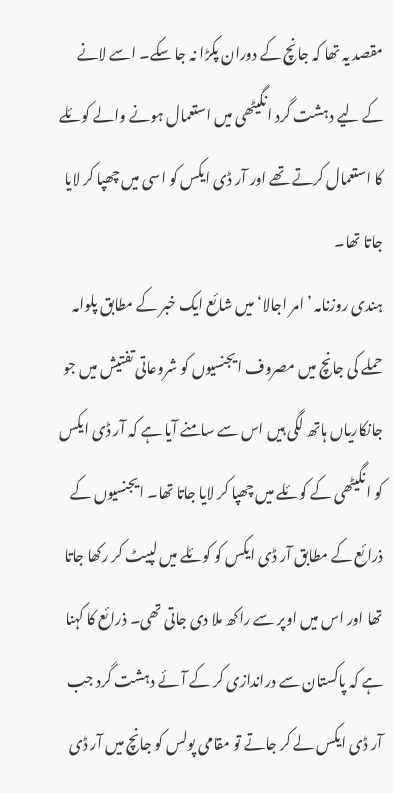مقصد یہ تھا کہ جانچ کے دوران پکڑا نہ جا سکے۔ اسے لانے کے لیے دہشت گرد انگیٹھی میں استعمال ہونے والے کوئلے کا استعمال کرتے تھے اور آر ڈی ایکس کو اسی میں چھپا کر لایا جاتا تھا۔
ہندی روزنامہ ’امر اجالا‘ میں شائع ایک خبر کے مطابق پلوامہ حملے کی جانچ میں مصروف ایجنسیوں کو شروعاتی تفتیش میں جو جانکاریاں ہاتھ لگی ہیں اس سے سامنے آیا ہے کہ آر ڈی ایکس کو انگیٹھی کے کوئلے میں چھپا کر لایا جاتا تھا۔ ایجنسیوں کے ذرائع کے مطابق آر ڈی ایکس کو کوئلے میں لپیٹ کر رکھا جاتا تھا اور اس میں اوپر سے راکھ ملا دی جاتی تھی۔ ذرائع کا کہنا ہے کہ پاکستان سے دراندازی کر کے آئے دہشت گرد جب آر ڈی ایکس لے کر جاتے تو مقامی پولس کو جانچ میں آر ڈی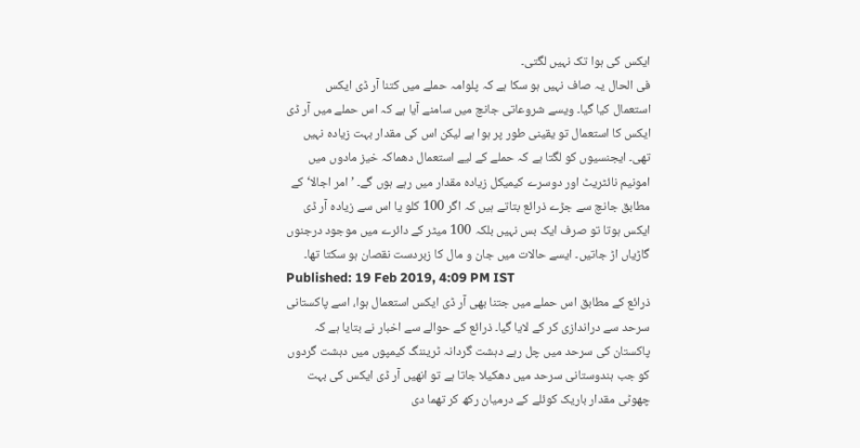ایکس کی ہوا تک نہیں لگتی۔
فی الحال یہ صاف نہیں ہو سکا ہے کہ پلوامہ حملے میں کتنا آر ڈی ایکس استعمال کیا گیا۔ ویسے شروعاتی جانچ میں سامنے آیا ہے کہ اس حملے میں آر ڈی ایکس کا استعمال تو یقینی طور پر ہوا ہے لیکن اس کی مقدار بہت زیادہ نہیں تھی۔ ایجنسیوں کو لگتا ہے کہ حملے کے لیے استعمال دھماکہ خیز مادوں میں امونیم نائٹریٹ اور دوسرے کیمیکل زیادہ مقدار میں رہے ہوں گے۔ ’امر اجالا‘ کے مطابق جانچ سے جڑے ذرائع بتاتے ہیں کہ اگر 100 کلو یا اس سے زیادہ آر ڈی ایکس ہوتا تو صرف ایک بس نہیں بلکہ 100 میٹر کے دائرے میں موجود درجنوں گاڑیاں اڑ جاتیں۔ ایسے حالات میں جان و مال کا زبردست نقصان ہو سکتا تھا۔
Published: 19 Feb 2019, 4:09 PM IST
ذرائع کے مطابق اس حملے میں جتنا بھی آر ڈی ایکس استعمال ہوا، اسے پاکستانی سرحد سے دراندازی کر کے لایا گیا۔ ذرائع کے حوالے سے اخبار نے بتایا ہے کہ پاکستان کی سرحد میں چل رہے دہشت گردانہ ٹریننگ کیمپوں میں دہشت گردوں کو جب ہندوستانی سرحد میں دھکیلا جاتا ہے تو انھیں آر ڈی ایکس کی بہت چھوٹی مقدار باریک کوئلے کے درمیان رکھ کر تھما دی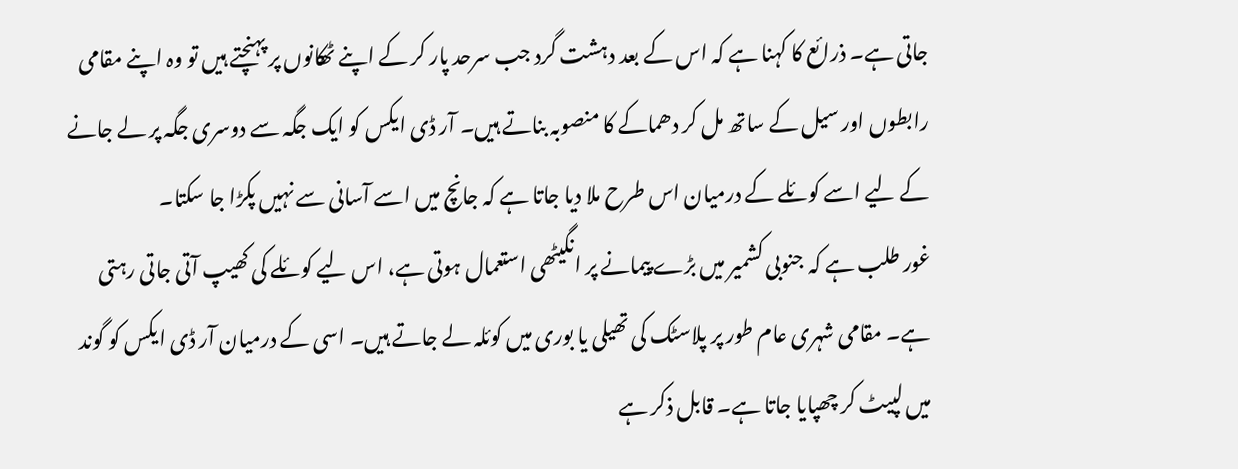جاتی ہے۔ ذرائع کا کہنا ہے کہ اس کے بعد دہشت گرد جب سرحد پار کر کے اپنے ٹھکانوں پر پہنچتے ہیں تو وہ اپنے مقامی رابطوں اور سیل کے ساتھ مل کر دھماکے کا منصوبہ بناتے ہیں۔ آر ڈی ایکس کو ایک جگہ سے دوسری جگہ پر لے جانے کے لیے اسے کوئلے کے درمیان اس طرح ملا دیا جاتا ہے کہ جانچ میں اسے آسانی سے نہیں پکڑا جا سکتا۔
غور طلب ہے کہ جنوبی کشمیر میں بڑے پیمانے پر انگیٹھی استعمال ہوتی ہے، اس لیے کوئلے کی کھیپ آتی جاتی رہتی ہے۔ مقامی شہری عام طور پر پلاسٹک کی تھیلی یا بوری میں کوئلہ لے جاتے ہیں۔ اسی کے درمیان آر ڈی ایکس کو گوند میں لپیٹ کر چھپایا جاتا ہے۔ قابل ذکر ہے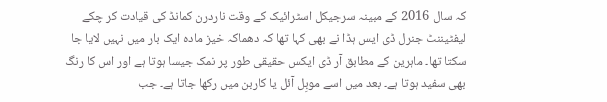کہ سال 2016 کے مبینہ سرجیکل اسٹرائیک کے وقت ناردرن کمانڈ کی قیادت کر چکے لیفٹیننٹ جنرل ڈی ایس ہڈا نے بھی کہا تھا کہ دھماکہ خیز مادہ ایک بار میں نہیں لایا جا سکتا تھا۔ ماہرین کے مطابق آر ڈی ایکس حقیقی طور پر نمک جیسا ہوتا ہے اور اس کا رنگ بھی سفید ہوتا ہے۔ بعد میں اسے موبِل آئل یا کاربن میں رکھا جاتا ہے۔ جب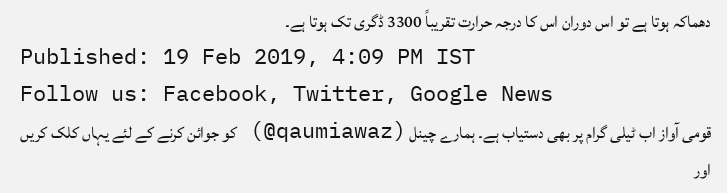دھماکہ ہوتا ہے تو اس دوران اس کا درجہ حرارت تقریباً 3300 ڈگری تک ہوتا ہے۔
Published: 19 Feb 2019, 4:09 PM IST
Follow us: Facebook, Twitter, Google News
قومی آواز اب ٹیلی گرام پر بھی دستیاب ہے۔ ہمارے چینل (qaumiawaz@) کو جوائن کرنے کے لئے یہاں کلک کریں اور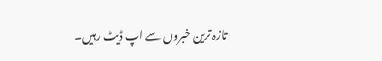تازہ ترین خبروں سے اپ ڈیٹ رہیں۔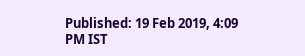Published: 19 Feb 2019, 4:09 PM IST